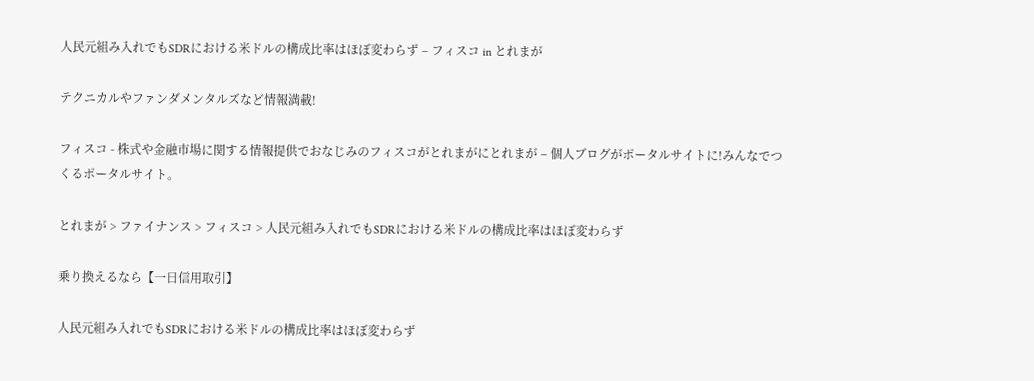人民元組み入れでもSDRにおける米ドルの構成比率はほぼ変わらず – フィスコ in とれまが

テクニカルやファンダメンタルズなど情報満載!

フィスコ - 株式や金融市場に関する情報提供でおなじみのフィスコがとれまがにとれまが – 個人ブログがポータルサイトに!みんなでつくるポータルサイト。

とれまが > ファイナンス > フィスコ > 人民元組み入れでもSDRにおける米ドルの構成比率はほぼ変わらず

乗り換えるなら【一日信用取引】

人民元組み入れでもSDRにおける米ドルの構成比率はほぼ変わらず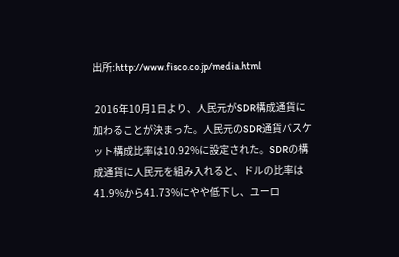出所:http://www.fisco.co.jp/media.html

 2016年10月1日より、人民元がSDR構成通貨に加わることが決まった。人民元のSDR通貨バスケット構成比率は10.92%に設定された。SDRの構成通貨に人民元を組み入れると、ドルの比率は41.9%から41.73%にやや低下し、ユーロ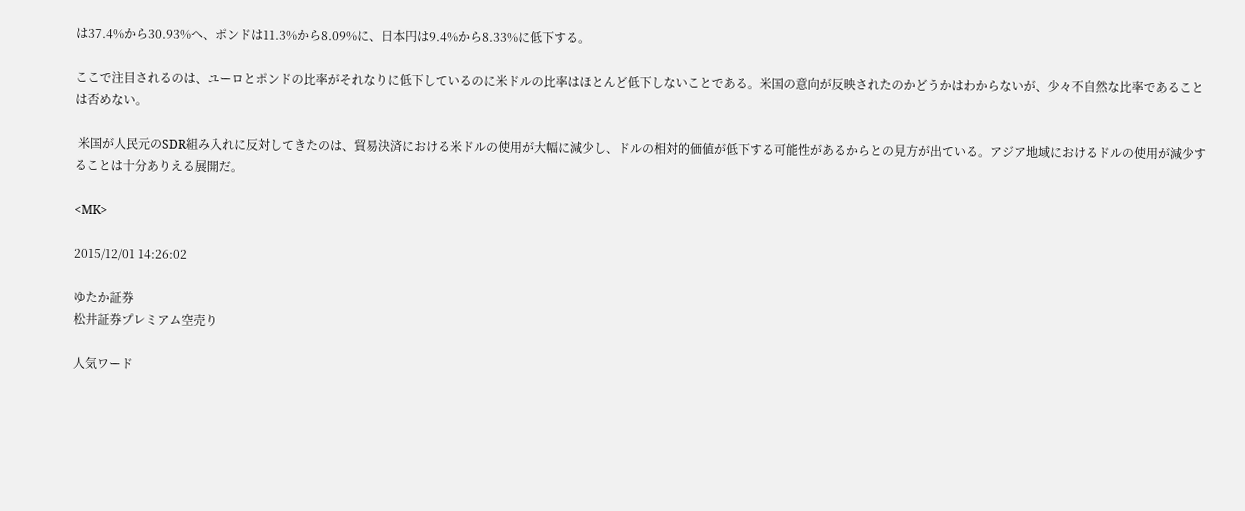は37.4%から30.93%へ、ポンドは11.3%から8.09%に、日本円は9.4%から8.33%に低下する。

ここで注目されるのは、ユーロとポンドの比率がそれなりに低下しているのに米ドルの比率はほとんど低下しないことである。米国の意向が反映されたのかどうかはわからないが、少々不自然な比率であることは否めない。

 米国が人民元のSDR組み入れに反対してきたのは、貿易決済における米ドルの使用が大幅に減少し、ドルの相対的価値が低下する可能性があるからとの見方が出ている。アジア地域におけるドルの使用が減少することは十分ありえる展開だ。

<MK>

2015/12/01 14:26:02

ゆたか証券
松井証券プレミアム空売り

人気ワード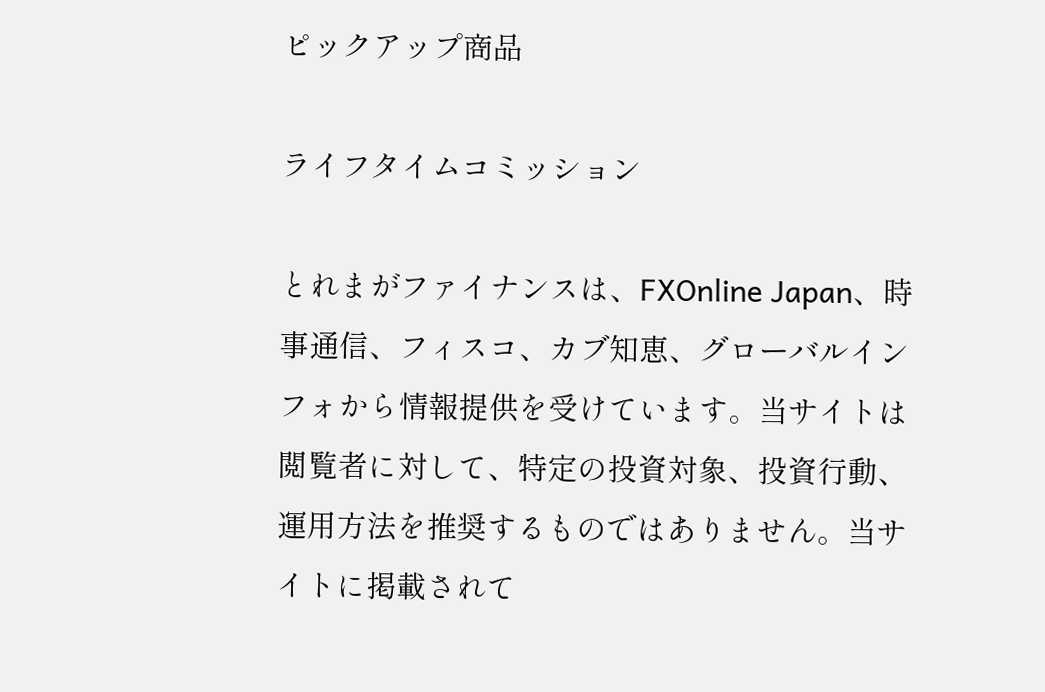ピックアップ商品

ライフタイムコミッション

とれまがファイナンスは、FXOnline Japan、時事通信、フィスコ、カブ知恵、グローバルインフォから情報提供を受けています。当サイトは閲覧者に対して、特定の投資対象、投資行動、運用方法を推奨するものではありません。当サイトに掲載されて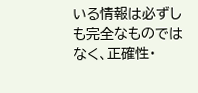いる情報は必ずしも完全なものではなく、正確性・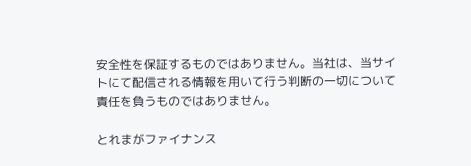安全性を保証するものではありません。当社は、当サイトにて配信される情報を用いて行う判断の一切について責任を負うものではありません。

とれまがファイナンス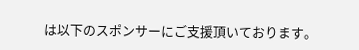は以下のスポンサーにご支援頂いております。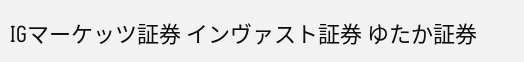IGマーケッツ証券 インヴァスト証券 ゆたか証券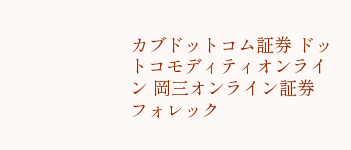カブドットコム証券 ドットコモディティオンライン 岡三オンライン証券 フォレック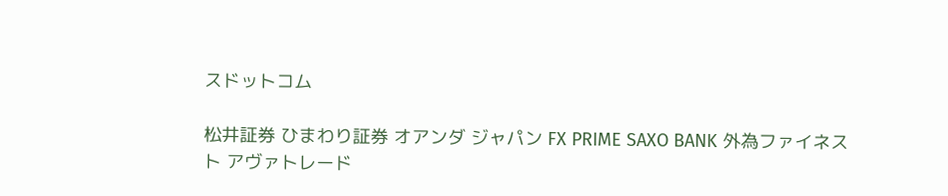スドットコム

松井証券 ひまわり証券 オアンダ ジャパン FX PRIME SAXO BANK 外為ファイネスト アヴァトレード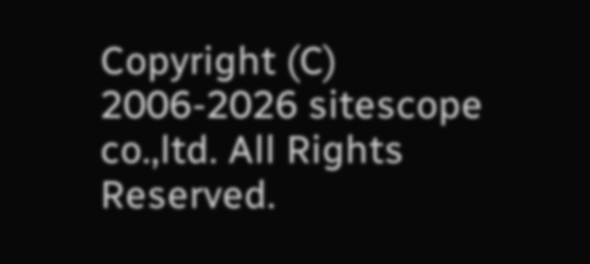Copyright (C) 2006-2026 sitescope co.,ltd. All Rights Reserved.